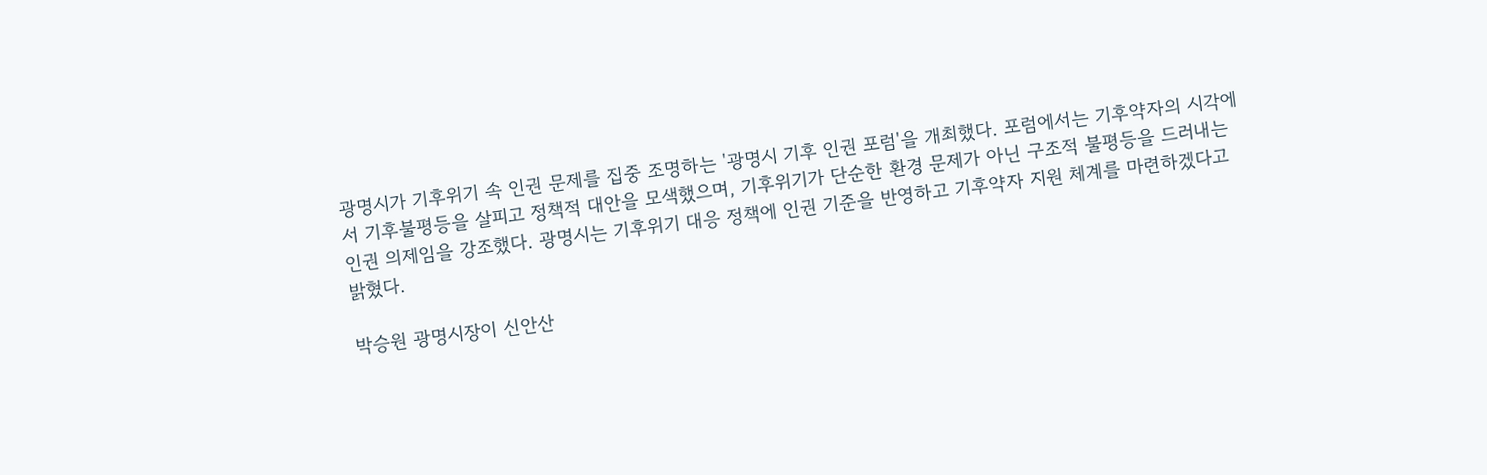광명시가 기후위기 속 인권 문제를 집중 조명하는 '광명시 기후 인권 포럼'을 개최했다. 포럼에서는 기후약자의 시각에서 기후불평등을 살피고 정책적 대안을 모색했으며, 기후위기가 단순한 환경 문제가 아닌 구조적 불평등을 드러내는 인권 의제임을 강조했다. 광명시는 기후위기 대응 정책에 인권 기준을 반영하고 기후약자 지원 체계를 마련하겠다고 밝혔다.

박승원 광명시장이 신안산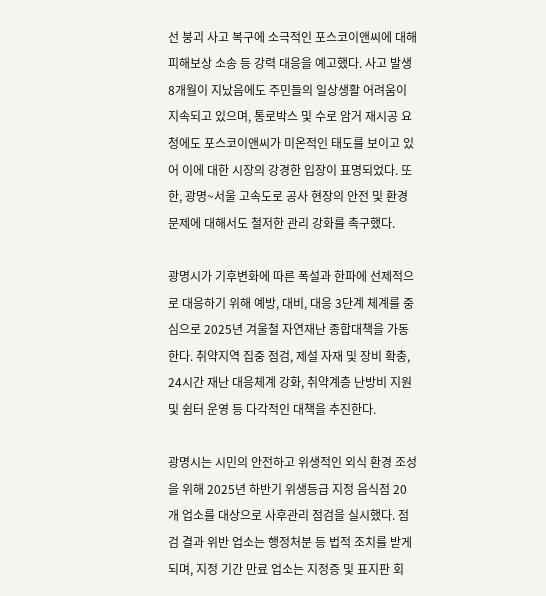선 붕괴 사고 복구에 소극적인 포스코이앤씨에 대해 피해보상 소송 등 강력 대응을 예고했다. 사고 발생 8개월이 지났음에도 주민들의 일상생활 어려움이 지속되고 있으며, 통로박스 및 수로 암거 재시공 요청에도 포스코이앤씨가 미온적인 태도를 보이고 있어 이에 대한 시장의 강경한 입장이 표명되었다. 또한, 광명~서울 고속도로 공사 현장의 안전 및 환경 문제에 대해서도 철저한 관리 강화를 촉구했다.

광명시가 기후변화에 따른 폭설과 한파에 선제적으로 대응하기 위해 예방, 대비, 대응 3단계 체계를 중심으로 2025년 겨울철 자연재난 종합대책을 가동한다. 취약지역 집중 점검, 제설 자재 및 장비 확충, 24시간 재난 대응체계 강화, 취약계층 난방비 지원 및 쉼터 운영 등 다각적인 대책을 추진한다.

광명시는 시민의 안전하고 위생적인 외식 환경 조성을 위해 2025년 하반기 위생등급 지정 음식점 20개 업소를 대상으로 사후관리 점검을 실시했다. 점검 결과 위반 업소는 행정처분 등 법적 조치를 받게 되며, 지정 기간 만료 업소는 지정증 및 표지판 회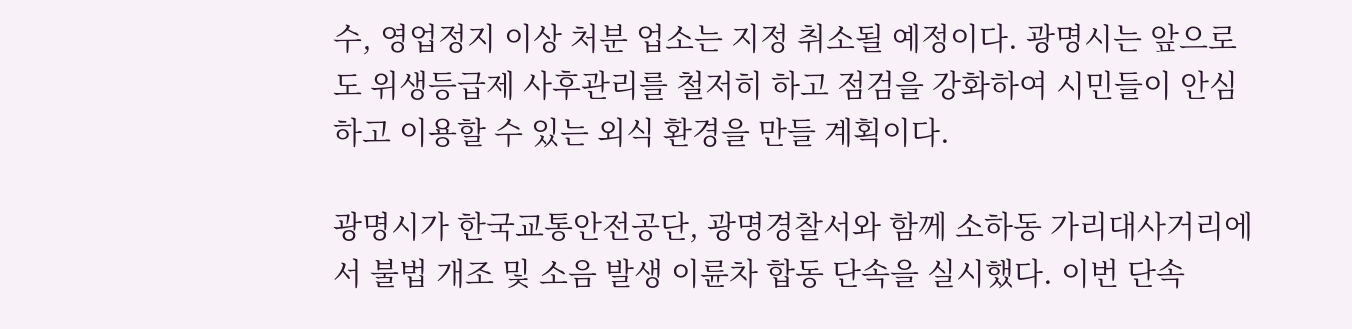수, 영업정지 이상 처분 업소는 지정 취소될 예정이다. 광명시는 앞으로도 위생등급제 사후관리를 철저히 하고 점검을 강화하여 시민들이 안심하고 이용할 수 있는 외식 환경을 만들 계획이다.

광명시가 한국교통안전공단, 광명경찰서와 함께 소하동 가리대사거리에서 불법 개조 및 소음 발생 이륜차 합동 단속을 실시했다. 이번 단속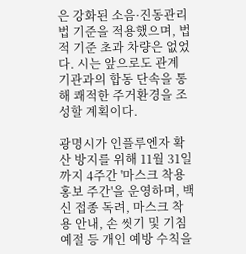은 강화된 소음·진동관리법 기준을 적용했으며, 법적 기준 초과 차량은 없었다. 시는 앞으로도 관계 기관과의 합동 단속을 통해 쾌적한 주거환경을 조성할 계획이다.

광명시가 인플루엔자 확산 방지를 위해 11월 31일까지 4주간 '마스크 착용 홍보 주간'을 운영하며, 백신 접종 독려, 마스크 착용 안내, 손 씻기 및 기침 예절 등 개인 예방 수칙을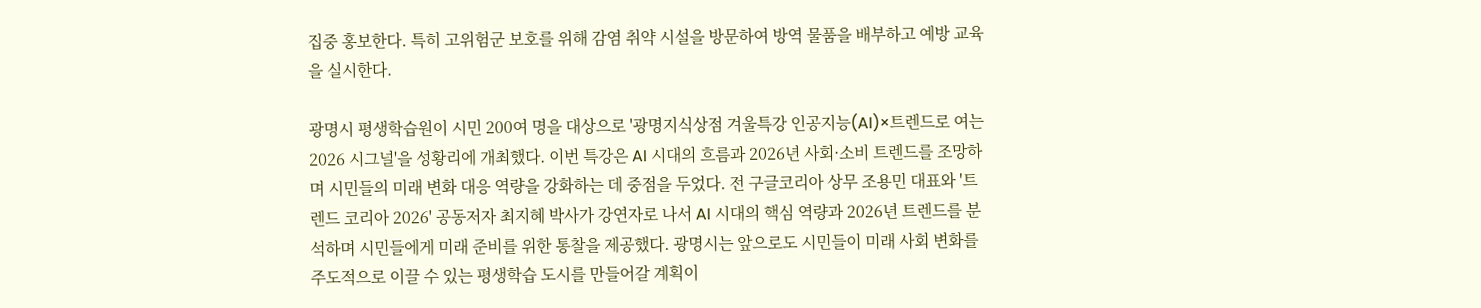집중 홍보한다. 특히 고위험군 보호를 위해 감염 취약 시설을 방문하여 방역 물품을 배부하고 예방 교육을 실시한다.

광명시 평생학습원이 시민 200여 명을 대상으로 '광명지식상점 겨울특강 인공지능(AI)×트렌드로 여는 2026 시그널'을 성황리에 개최했다. 이번 특강은 AI 시대의 흐름과 2026년 사회·소비 트렌드를 조망하며 시민들의 미래 변화 대응 역량을 강화하는 데 중점을 두었다. 전 구글코리아 상무 조용민 대표와 '트렌드 코리아 2026' 공동저자 최지혜 박사가 강연자로 나서 AI 시대의 핵심 역량과 2026년 트렌드를 분석하며 시민들에게 미래 준비를 위한 통찰을 제공했다. 광명시는 앞으로도 시민들이 미래 사회 변화를 주도적으로 이끌 수 있는 평생학습 도시를 만들어갈 계획이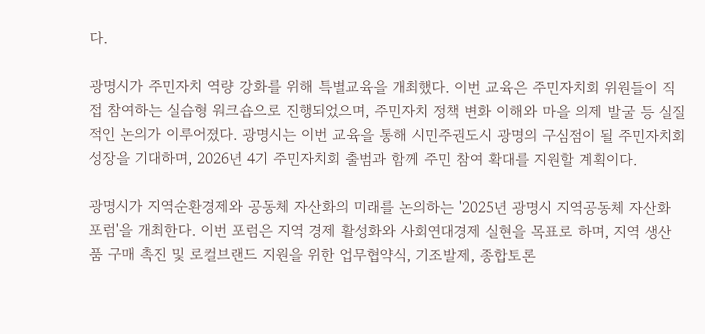다.

광명시가 주민자치 역량 강화를 위해 특별교육을 개최했다. 이번 교육은 주민자치회 위원들이 직접 참여하는 실습형 워크숍으로 진행되었으며, 주민자치 정책 변화 이해와 마을 의제 발굴 등 실질적인 논의가 이루어졌다. 광명시는 이번 교육을 통해 시민주권도시 광명의 구심점이 될 주민자치회 성장을 기대하며, 2026년 4기 주민자치회 출범과 함께 주민 참여 확대를 지원할 계획이다.

광명시가 지역순환경제와 공동체 자산화의 미래를 논의하는 '2025년 광명시 지역공동체 자산화 포럼'을 개최한다. 이번 포럼은 지역 경제 활성화와 사회연대경제 실현을 목표로 하며, 지역 생산품 구매 촉진 및 로컬브랜드 지원을 위한 업무협약식, 기조발제, 종합토론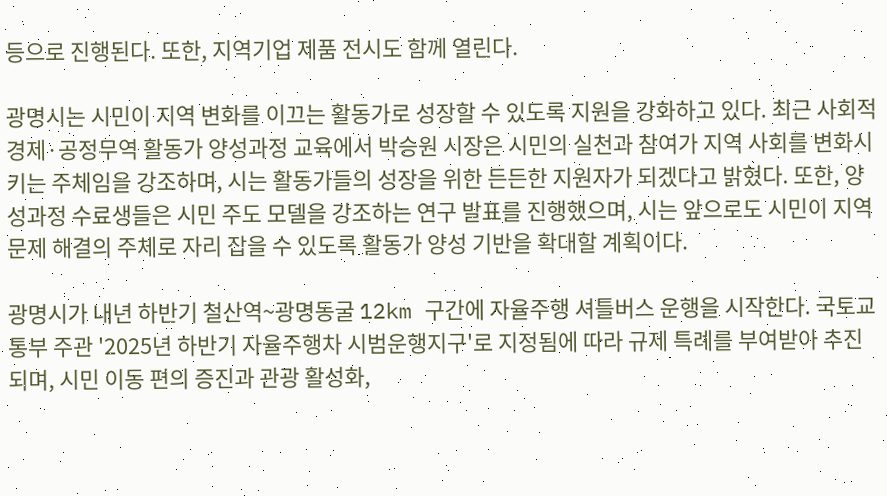등으로 진행된다. 또한, 지역기업 제품 전시도 함께 열린다.

광명시는 시민이 지역 변화를 이끄는 활동가로 성장할 수 있도록 지원을 강화하고 있다. 최근 사회적경제·공정무역 활동가 양성과정 교육에서 박승원 시장은 시민의 실천과 참여가 지역 사회를 변화시키는 주체임을 강조하며, 시는 활동가들의 성장을 위한 든든한 지원자가 되겠다고 밝혔다. 또한, 양성과정 수료생들은 시민 주도 모델을 강조하는 연구 발표를 진행했으며, 시는 앞으로도 시민이 지역 문제 해결의 주체로 자리 잡을 수 있도록 활동가 양성 기반을 확대할 계획이다.

광명시가 내년 하반기 철산역~광명동굴 12km 구간에 자율주행 셔틀버스 운행을 시작한다. 국토교통부 주관 '2025년 하반기 자율주행차 시범운행지구'로 지정됨에 따라 규제 특례를 부여받아 추진되며, 시민 이동 편의 증진과 관광 활성화,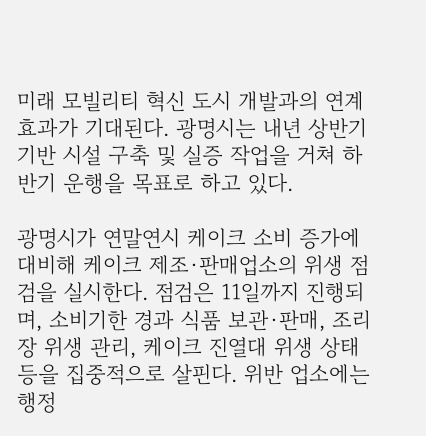미래 모빌리티 혁신 도시 개발과의 연계 효과가 기대된다. 광명시는 내년 상반기 기반 시설 구축 및 실증 작업을 거쳐 하반기 운행을 목표로 하고 있다.

광명시가 연말연시 케이크 소비 증가에 대비해 케이크 제조·판매업소의 위생 점검을 실시한다. 점검은 11일까지 진행되며, 소비기한 경과 식품 보관·판매, 조리장 위생 관리, 케이크 진열대 위생 상태 등을 집중적으로 살핀다. 위반 업소에는 행정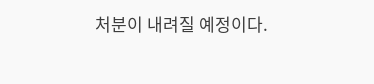처분이 내려질 예정이다.